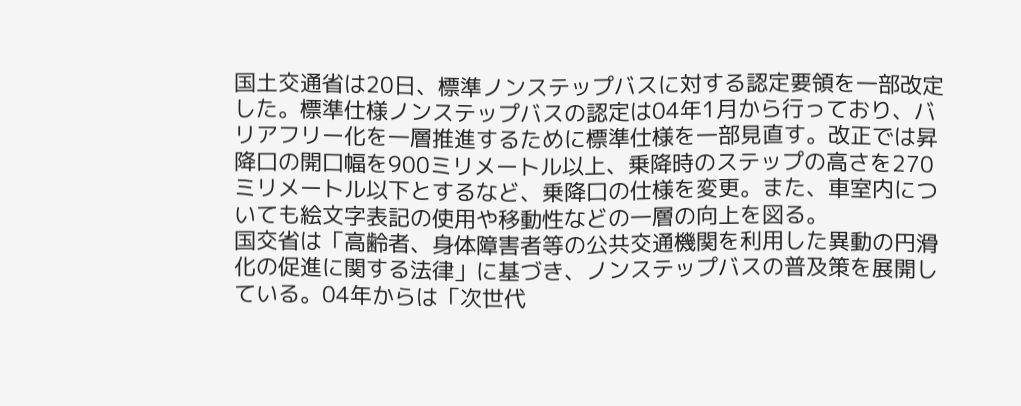国土交通省は20日、標準ノンステップバスに対する認定要領を一部改定した。標準仕様ノンステップバスの認定は04年1月から行っており、バリアフリー化を一層推進するために標準仕様を一部見直す。改正では昇降口の開口幅を900ミリメートル以上、乗降時のステップの高さを270ミリメートル以下とするなど、乗降口の仕様を変更。また、車室内についても絵文字表記の使用や移動性などの一層の向上を図る。
国交省は「高齢者、身体障害者等の公共交通機関を利用した異動の円滑化の促進に関する法律」に基づき、ノンステップバスの普及策を展開している。04年からは「次世代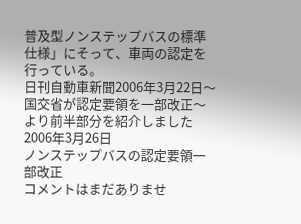普及型ノンステップバスの標準仕様」にそって、車両の認定を行っている。
日刊自動車新聞2006年3月22日〜国交省が認定要領を一部改正〜より前半部分を紹介しました
2006年3月26日
ノンステップバスの認定要領一部改正
コメントはまだありませ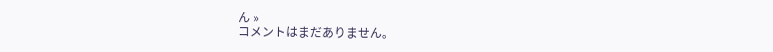ん »
コメントはまだありません。